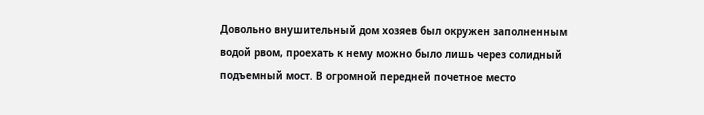Довольно внушительный дом хозяев был окружен заполненным водой рвом, проехать к нему можно было лишь через солидный подъемный мост. В огромной передней почетное место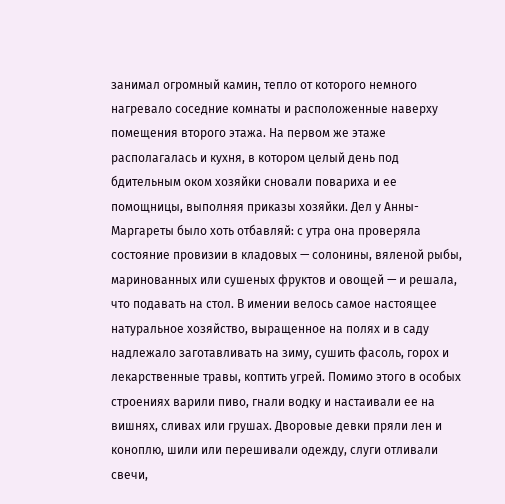занимал огромный камин, тепло от которого немного нагревало соседние комнаты и расположенные наверху помещения второго этажа. На первом же этаже располагалась и кухня, в котором целый день под бдительным оком хозяйки сновали повариха и ее помощницы, выполняя приказы хозяйки. Дел у Анны-Маргареты было хоть отбавляй: с утра она проверяла состояние провизии в кладовых — солонины, вяленой рыбы, маринованных или сушеных фруктов и овощей — и решала, что подавать на стол. В имении велось самое настоящее натуральное хозяйство, выращенное на полях и в саду надлежало заготавливать на зиму, сушить фасоль, горох и лекарственные травы, коптить угрей. Помимо этого в особых строениях варили пиво, гнали водку и настаивали ее на вишнях, сливах или грушах. Дворовые девки пряли лен и коноплю, шили или перешивали одежду, слуги отливали свечи,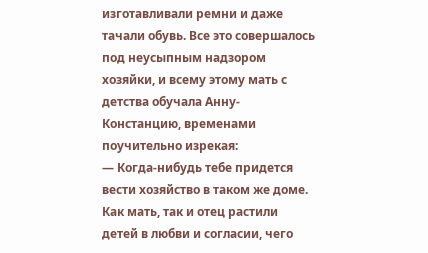изготавливали ремни и даже тачали обувь. Все это совершалось под неусыпным надзором хозяйки, и всему этому мать с детства обучала Анну-Констанцию, временами поучительно изрекая:
— Когда-нибудь тебе придется вести хозяйство в таком же доме.
Как мать, так и отец растили детей в любви и согласии, чего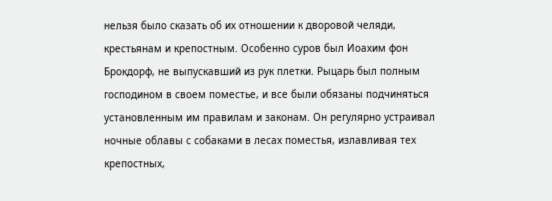нельзя было сказать об их отношении к дворовой челяди, крестьянам и крепостным. Особенно суров был Иоахим фон Брокдорф, не выпускавший из рук плетки. Рыцарь был полным господином в своем поместье, и все были обязаны подчиняться установленным им правилам и законам. Он регулярно устраивал ночные облавы с собаками в лесах поместья, излавливая тех крепостных,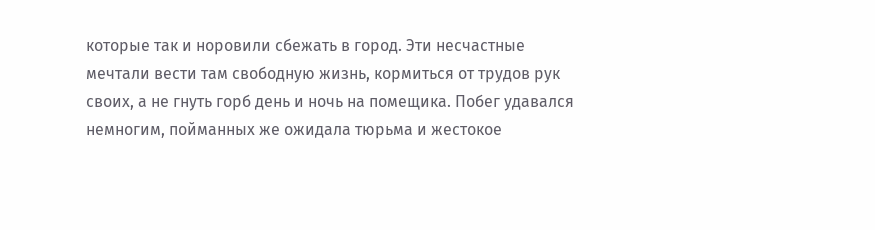которые так и норовили сбежать в город. Эти несчастные мечтали вести там свободную жизнь, кормиться от трудов рук своих, а не гнуть горб день и ночь на помещика. Побег удавался немногим, пойманных же ожидала тюрьма и жестокое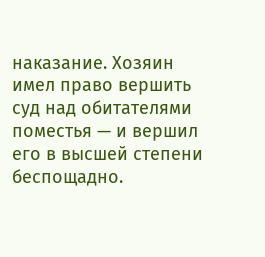наказание. Хозяин имел право вершить суд над обитателями поместья — и вершил его в высшей степени беспощадно.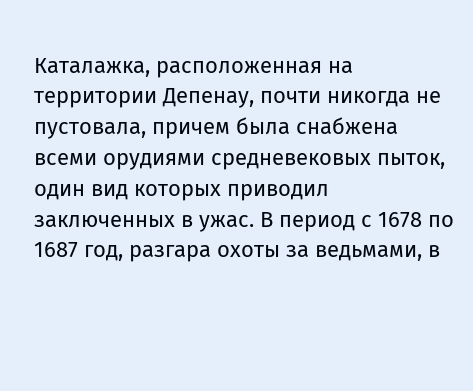Каталажка, расположенная на территории Депенау, почти никогда не пустовала, причем была снабжена всеми орудиями средневековых пыток, один вид которых приводил заключенных в ужас. В период с 1678 по 1687 год, разгара охоты за ведьмами, в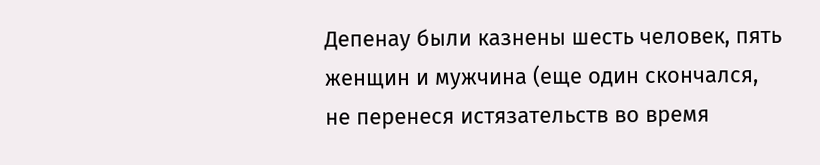Депенау были казнены шесть человек, пять женщин и мужчина (еще один скончался, не перенеся истязательств во время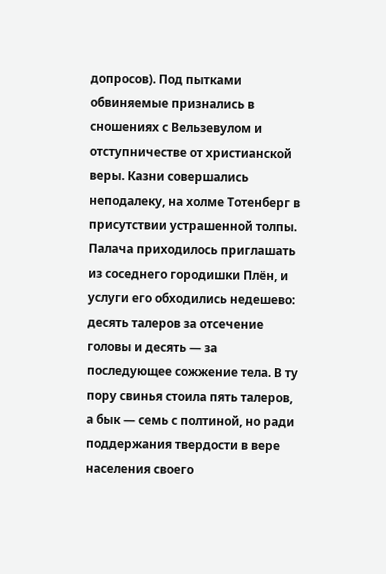допросов). Под пытками обвиняемые признались в сношениях с Вельзевулом и отступничестве от христианской веры. Казни совершались неподалеку, на холме Тотенберг в присутствии устрашенной толпы. Палача приходилось приглашать из соседнего городишки Плён, и услуги его обходились недешево: десять талеров за отсечение головы и десять — за последующее сожжение тела. В ту пору свинья стоила пять талеров, а бык — семь с полтиной, но ради поддержания твердости в вере населения своего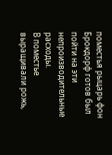поместья рыцарь фон Брокдорф готов был пойти на эти непроизводительные расходы.
В поместье выращивали рожь,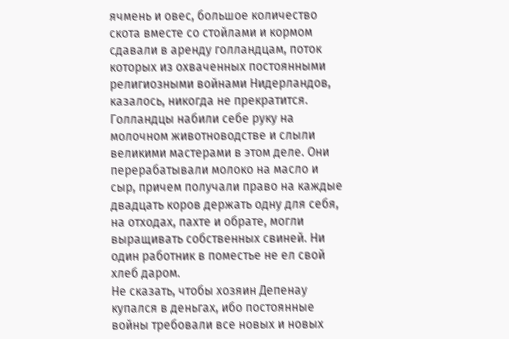ячмень и овес, большое количество скота вместе со стойлами и кормом сдавали в аренду голландцам, поток которых из охваченных постоянными религиозными войнами Нидерландов, казалось, никогда не прекратится. Голландцы набили себе руку на молочном животноводстве и слыли великими мастерами в этом деле. Они перерабатывали молоко на масло и сыр, причем получали право на каждые двадцать коров держать одну для себя, на отходах, пахте и обрате, могли выращивать собственных свиней. Ни один работник в поместье не ел свой хлеб даром.
Не сказать, чтобы хозяин Депенау купался в деньгах, ибо постоянные войны требовали все новых и новых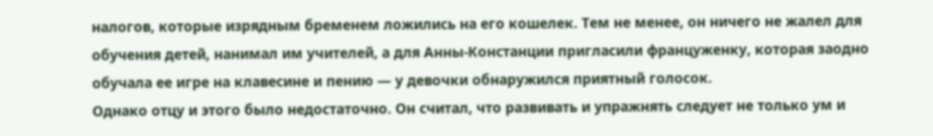налогов, которые изрядным бременем ложились на его кошелек. Тем не менее, он ничего не жалел для обучения детей, нанимал им учителей, а для Анны-Констанции пригласили француженку, которая заодно обучала ее игре на клавесине и пению — у девочки обнаружился приятный голосок.
Однако отцу и этого было недостаточно. Он считал, что развивать и упражнять следует не только ум и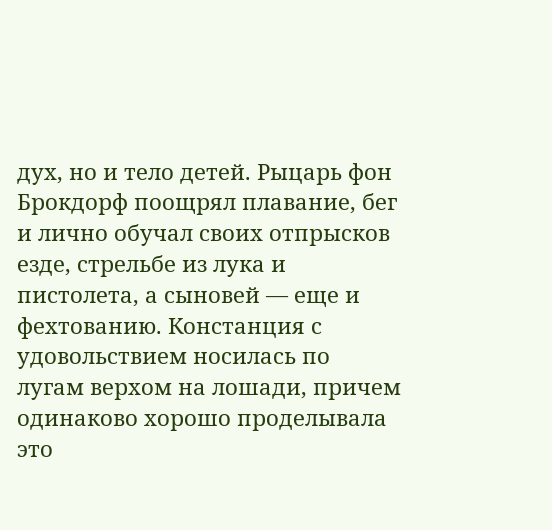дух, но и тело детей. Рыцарь фон Брокдорф поощрял плавание, бег и лично обучал своих отпрысков езде, стрельбе из лука и пистолета, а сыновей — еще и фехтованию. Констанция с удовольствием носилась по лугам верхом на лошади, причем одинаково хорошо проделывала это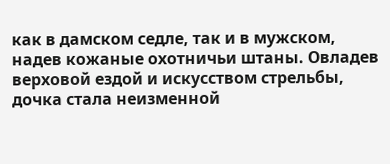как в дамском седле, так и в мужском, надев кожаные охотничьи штаны. Овладев верховой ездой и искусством стрельбы, дочка стала неизменной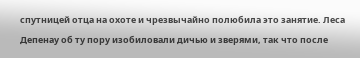спутницей отца на охоте и чрезвычайно полюбила это занятие. Леса Депенау об ту пору изобиловали дичью и зверями, так что после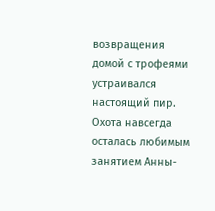возвращения домой с трофеями устраивался настоящий пир. Охота навсегда осталась любимым занятием Анны-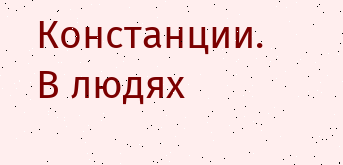Констанции.
В людях